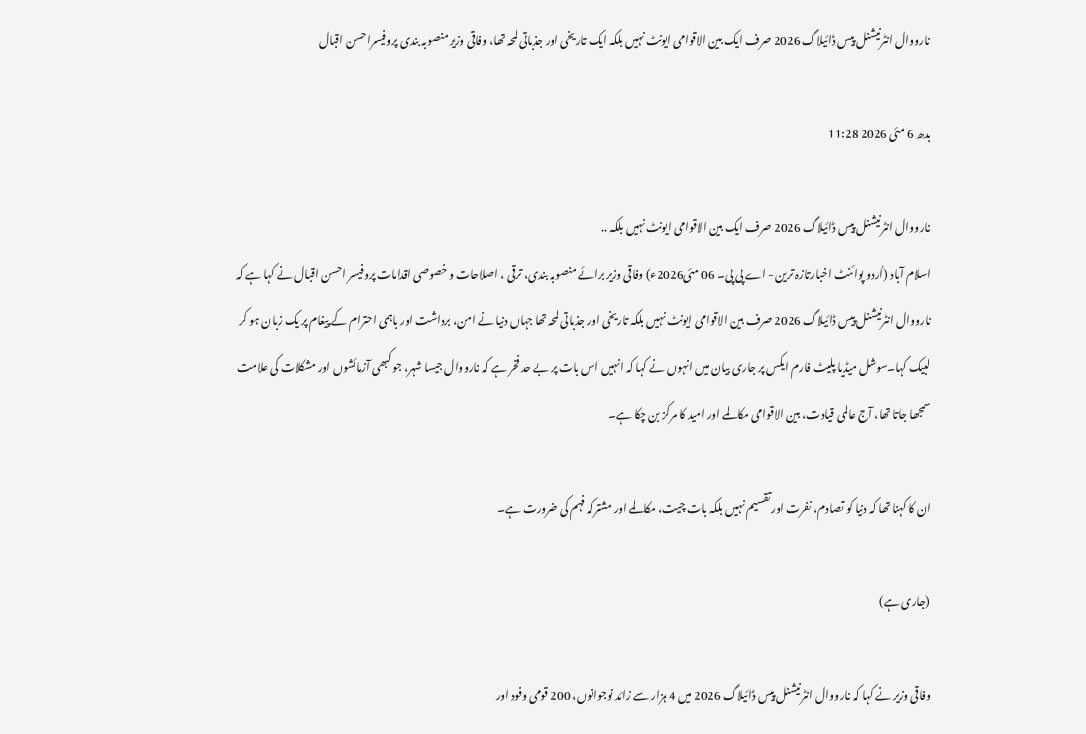نارووال انٹرنیشنل پیس ڈائیلاگ 2026 صرف ایک بین الاقوامی ایونٹ نہیں بلکہ ایک تاریخی اور جذباتی لمحہ تھا، وفاقی وزیر منصوبہ بندی پروفیسراحسن اقبال

بدھ 6 مئی 2026 11:28

نارووال انٹرنیشنل پیس ڈائیلاگ 2026 صرف ایک بین الاقوامی ایونٹ نہیں بلکہ ..
اسلام آباد (اُردو پوائنٹ اخبارتازہ ترین - اے پی پی۔ 06 مئی2026ء) وفاقی وزیر برائے منصوبہ بندی، ترقی ، اصلاحات و خصوصی اقدامات پروفیسر احسن اقبال نے کہا ہے کہ نارووال انٹرنیشنل پیس ڈائیلاگ 2026 صرف بین الاقوامی ایونٹ نہیں بلکہ تاریخی اور جذباتی لمحہ تھا جہاں دنیا نے امن، برداشت اور باہمی احترام کے پیغام پر یک زبان ہو کر لبیک کہا۔سوشل میڈیا پلیٹ فارم ایکس پر جاری بیان میں انہوں نے کہا کہ انہیں اس بات پر بے حد فخر ہے کہ نارووال جیسا شہر، جو کبھی آزمائشوں اور مشکلات کی علامت سمجھا جاتا تھا، آج عالمی قیادت، بین الاقوامی مکالمے اور امید کا مرکز بن چکا ہے۔

ان کا کہنا تھا کہ دنیا کو تصادم، نفرت اور تقسیم نہیں بلکہ بات چیت، مکالمے اور مشترکہ فہم کی ضرورت ہے۔

(جاری ہے)

وفاقی وزیر نے کہا کہ نارووال انٹرنیشنل پیس ڈائیلاگ 2026 میں 4 ہزار سے زائد نوجوانوں، 200 قومی وفود اور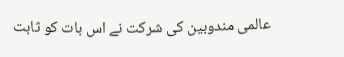عالمی مندوبین کی شرکت نے اس بات کو ثابت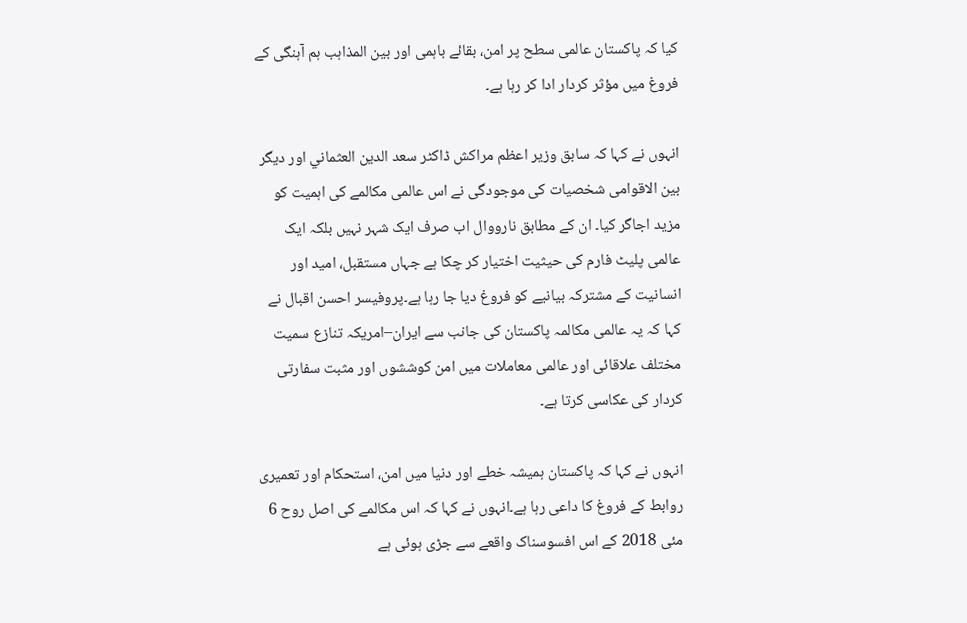کیا کہ پاکستان عالمی سطح پر امن، بقائے باہمی اور بین المذاہب ہم آہنگی کے فروغ میں مؤثر کردار ادا کر رہا ہے۔

انہوں نے کہا کہ سابق وزیر اعظم مراکش ڈاکٹر سعد الدين العثماني اور دیگر بین الاقوامی شخصیات کی موجودگی نے اس عالمی مکالمے کی اہمیت کو مزید اجاگر کیا۔ ان کے مطابق نارووال اب صرف ایک شہر نہیں بلکہ ایک عالمی پلیٹ فارم کی حیثیت اختیار کر چکا ہے جہاں مستقبل، امید اور انسانیت کے مشترکہ بیانیے کو فروغ دیا جا رہا ہے۔پروفیسر احسن اقبال نے کہا کہ یہ عالمی مکالمہ پاکستان کی جانب سے ایران–امریکہ تنازع سمیت مختلف علاقائی اور عالمی معاملات میں امن کوششوں اور مثبت سفارتی کردار کی عکاسی کرتا ہے۔

انہوں نے کہا کہ پاکستان ہمیشہ خطے اور دنیا میں امن، استحکام اور تعمیری روابط کے فروغ کا داعی رہا ہے۔انہوں نے کہا کہ اس مکالمے کی اصل روح 6 مئی 2018 کے اس افسوسناک واقعے سے جڑی ہوئی ہے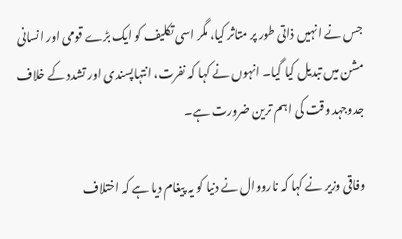جس نے انہیں ذاتی طور پر متاثر کیا، مگر اسی تکلیف کو ایک بڑے قومی اور انسانی مشن میں تبدیل کیا گیا۔ انہوں نے کہا کہ نفرت، انتہاپسندی اور تشدد کے خلاف جدوجہد وقت کی اہم ترین ضرورت ہے۔

وفاقی وزیر نے کہا کہ نارووال نے دنیا کو یہ پیغام دیا ہے کہ اختلاف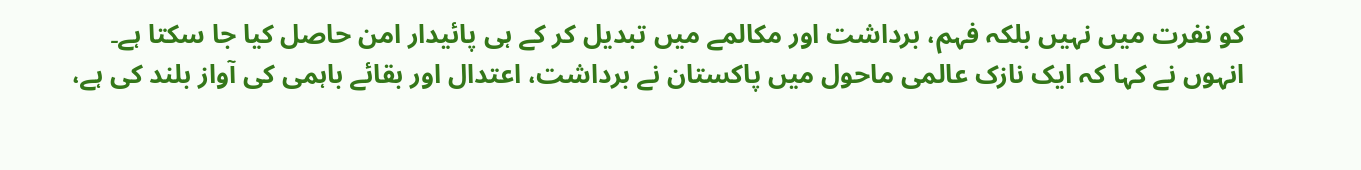کو نفرت میں نہیں بلکہ فہم، برداشت اور مکالمے میں تبدیل کر کے ہی پائیدار امن حاصل کیا جا سکتا ہے۔ انہوں نے کہا کہ ایک نازک عالمی ماحول میں پاکستان نے برداشت، اعتدال اور بقائے باہمی کی آواز بلند کی ہے،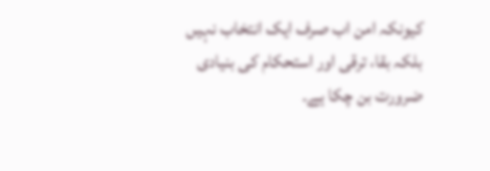کیونکہ امن اب صرف ایک انتخاب نہیں بلکہ بقا، ترقی اور استحکام کی بنیادی ضرورت بن چکا ہے۔